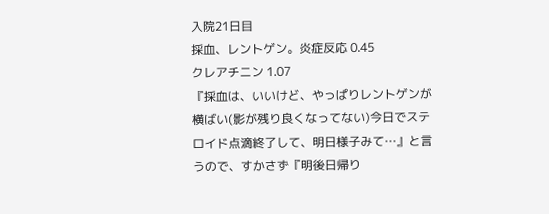入院21日目
採血、レントゲン。炎症反応 0.45
クレアチニン 1.07
『採血は、いいけど、やっぱりレントゲンが横ばい(影が残り良くなってない)今日でステロイド点滴終了して、明日様子みて…』と言うので、すかさず『明後日帰り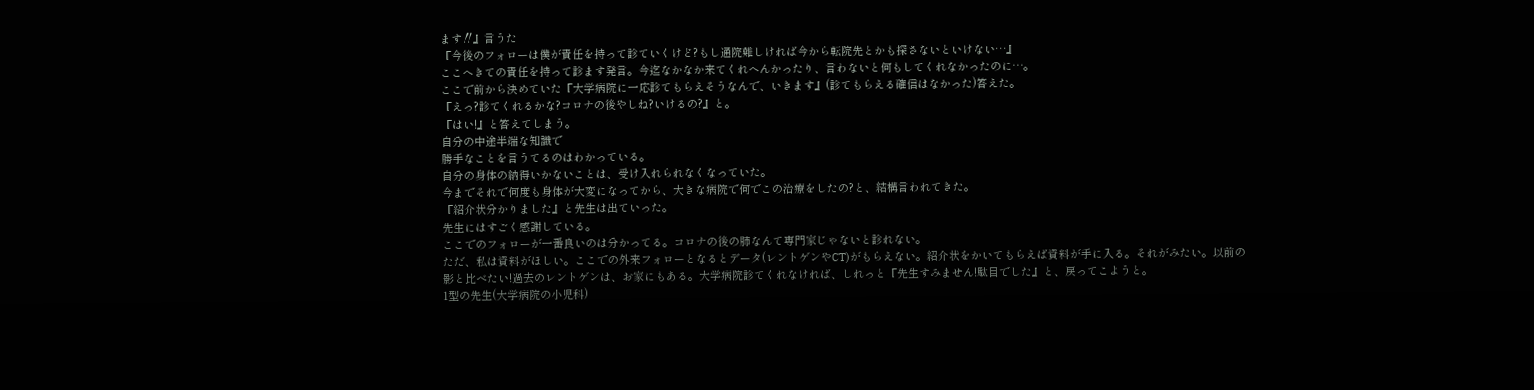ます‼』言うた
『今後のフォローは僕が責任を持って診ていくけど?もし通院難しければ今から転院先とかも探さないといけない…』
ここへきての責任を持って診ます発言。今迄なかなか来てくれへんかったり、言わないと何もしてくれなかったのに…。
ここで前から決めていた『大学病院に一応診てもらえそうなんで、いきます』(診てもらえる確信はなかった)答えた。
『えっ?診てくれるかな?コロナの後やしね?いけるの?』と。
『はい!』と答えてしまう。
自分の中途半端な知識で
勝手なことを言うてるのはわかっている。
自分の身体の納得いかないことは、受け入れられなくなっていた。
今までそれで何度も身体が大変になってから、大きな病院で何でこの治療をしたの?と、結構言われてきた。
『紹介状分かりました』と先生は出ていった。
先生にはすごく感謝している。
ここでのフォローが一番良いのは分かってる。コロナの後の肺なんて専門家じゃないと診れない。
ただ、私は資料がほしい。ここでの外来フォローとなるとデータ(レントゲンやCT)がもらえない。紹介状をかいてもらえば資料が手に入る。それがみたい。以前の影と比べたい!過去のレントゲンは、お家にもある。大学病院診てくれなければ、しれっと『先生すみません!駄目でした』と、戻ってこようと。
1型の先生(大学病院の小児科)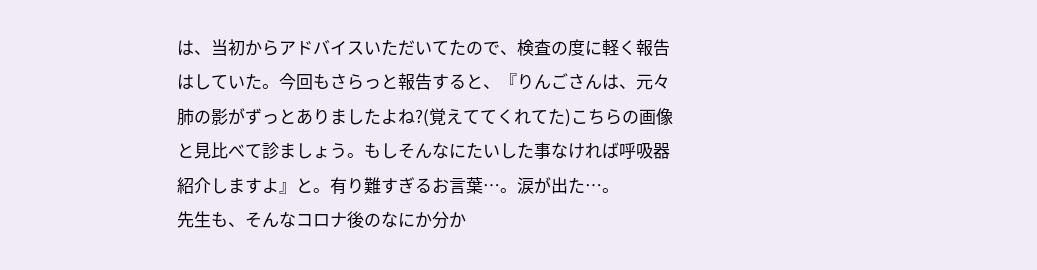は、当初からアドバイスいただいてたので、検査の度に軽く報告はしていた。今回もさらっと報告すると、『りんごさんは、元々肺の影がずっとありましたよね?(覚えててくれてた)こちらの画像と見比べて診ましょう。もしそんなにたいした事なければ呼吸器紹介しますよ』と。有り難すぎるお言葉…。涙が出た…。
先生も、そんなコロナ後のなにか分か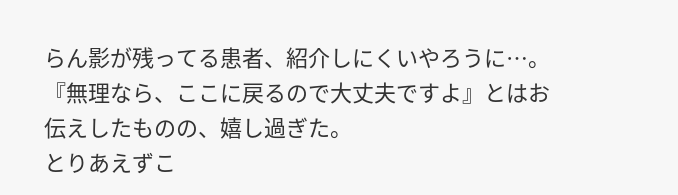らん影が残ってる患者、紹介しにくいやろうに…。
『無理なら、ここに戻るので大丈夫ですよ』とはお伝えしたものの、嬉し過ぎた。
とりあえずこ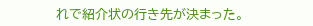れで紹介状の行き先が決まった。